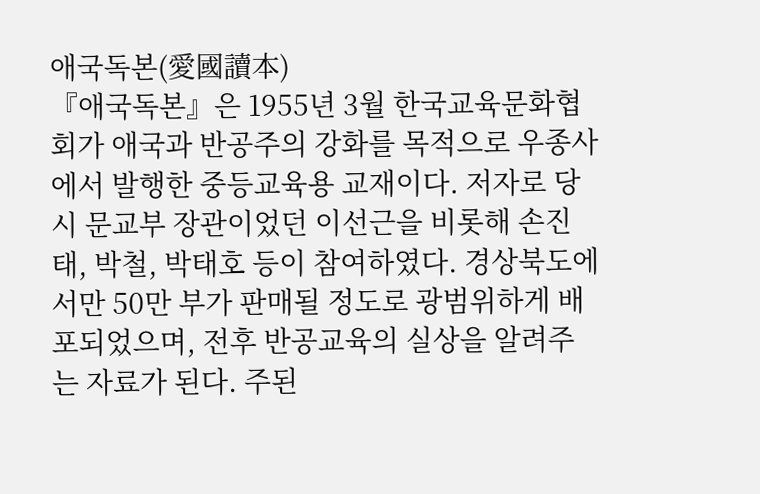애국독본(愛國讀本)
『애국독본』은 1955년 3월 한국교육문화협회가 애국과 반공주의 강화를 목적으로 우종사에서 발행한 중등교육용 교재이다. 저자로 당시 문교부 장관이었던 이선근을 비롯해 손진태, 박철, 박태호 등이 참여하였다. 경상북도에서만 50만 부가 판매될 정도로 광범위하게 배포되었으며, 전후 반공교육의 실상을 알려주는 자료가 된다. 주된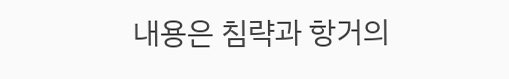내용은 침략과 항거의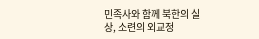민족사와 함께 북한의 실상, 소련의 외교정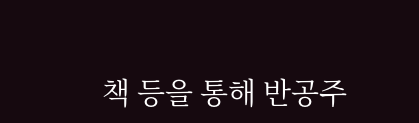책 등을 통해 반공주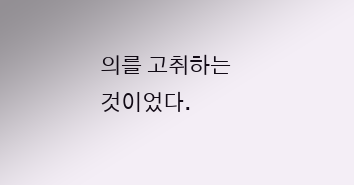의를 고취하는 것이었다.